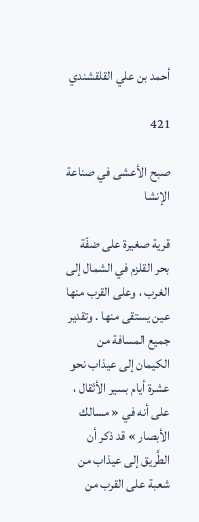أحمد بن علي القلقشندي

421

صبح الأعشى في صناعة الإنشا

قرية صغيرة على ضفّة بحر القلزم في الشمال إلى الغرب ، وعلى القرب منها عين يستقى منها . وتقدير جميع المسافة من الكيمان إلى عيذاب نحو عشرة أيام بسير الأثقال ، على أنه في « مسالك الأبصار » قد ذكر أن الطَّريق إلى عيذاب من شعبة على القرب من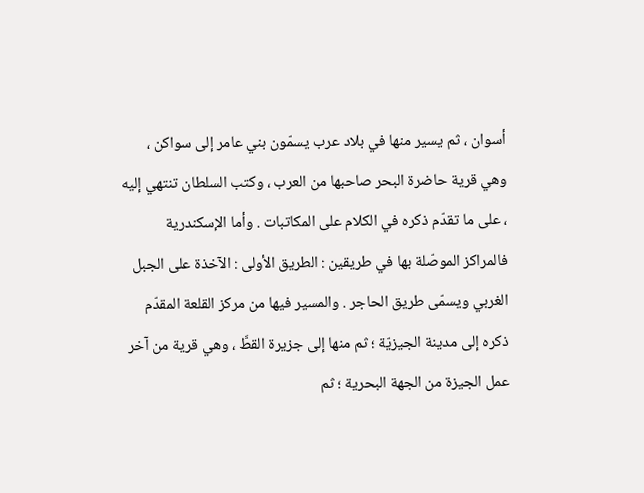أسوان ، ثم يسير منها في بلاد عرب يسمّون بني عامر إلى سواكن ، وهي قرية حاضرة البحر صاحبها من العرب ، وكتب السلطان تنتهي إليه ، على ما تقدّم ذكره في الكلام على المكاتبات . وأما الإسكندرية فالمراكز الموصّلة بها في طريقين : الطريق الأولى : الآخذة على الجبل الغربي ويسمّى طريق الحاجر . والمسير فيها من مركز القلعة المقدّم ذكره إلى مدينة الجيزيّة ؛ ثم منها إلى جزيرة القطَّ ، وهي قرية من آخر عمل الجيزة من الجهة البحرية ؛ ثم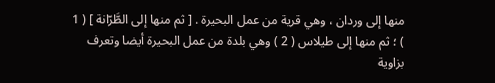منها إلى وردان ، وهي قرية من عمل البحيرة . [ ثم منها إلى الطَّرّانة ] ( 1 ) ؛ ثم منها إلى طيلاس ( 2 ) وهي بلدة من عمل البحيرة أيضا وتعرف بزاوية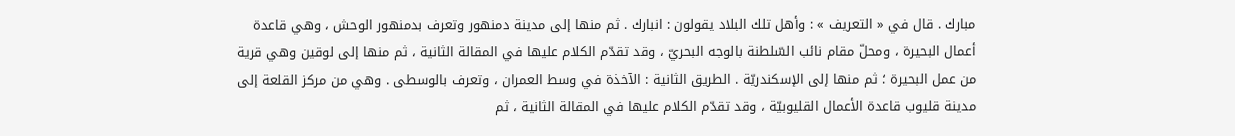مبارك . قال في « التعريف » : وأهل تلك البلاد يقولون : انبارك . ثم منها إلى مدينة دمنهور وتعرف بدمنهور الوحش ، وهي قاعدة أعمال البحيرة ، ومحلّ مقام نائب السّلطنة بالوجه البحريّ ، وقد تقدّم الكلام عليها في المقالة الثانية ، ثم منها إلى لوقين وهي قرية من عمل البحيرة ؛ ثم منها إلى الإسكندريّة . الطريق الثانية : الآخذة في وسط العمران ، وتعرف بالوسطى . وهي من مركز القلعة إلى مدينة قليوب قاعدة الأعمال القليوبيّة ، وقد تقدّم الكلام عليها في المقالة الثانية ، ثم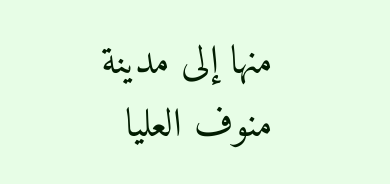منها إلى مدينة منوف العليا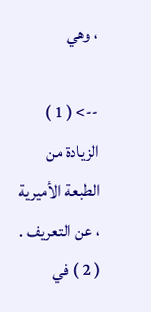، وهي

--> ( 1 ) الزيادة من الطبعة الأميرية ، عن التعريف . ( 2 ) في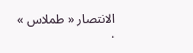الانتصار « طملاس » .